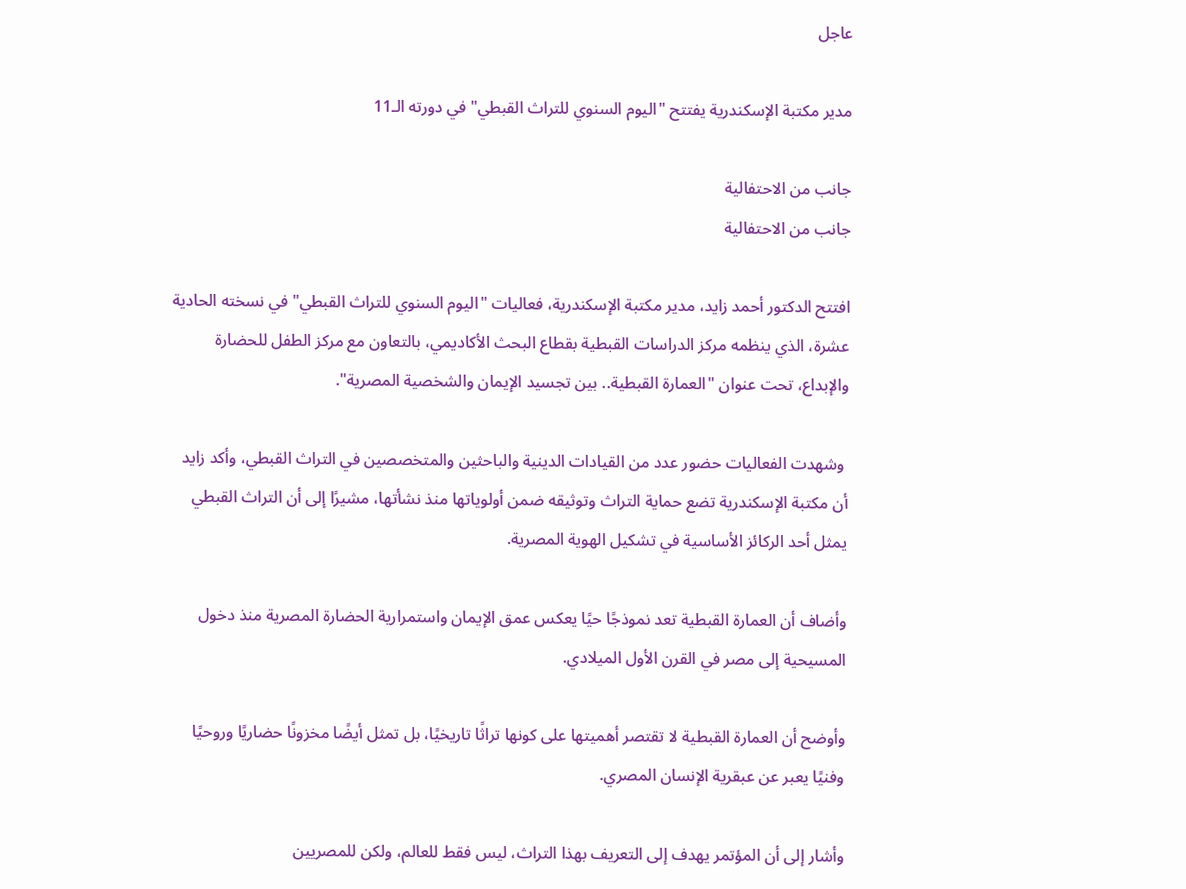عاجل

مدير مكتبة الإسكندرية يفتتح "اليوم السنوي للتراث القبطي" في دورته الـ11

جانب من الاحتفالية
جانب من الاحتفالية

افتتح الدكتور أحمد زايد، مدير مكتبة الإسكندرية، فعاليات "اليوم السنوي للتراث القبطي" في نسخته الحادية عشرة، الذي ينظمه مركز الدراسات القبطية بقطاع البحث الأكاديمي، بالتعاون مع مركز الطفل للحضارة والإبداع، تحت عنوان "العمارة القبطية.. بين تجسيد الإيمان والشخصية المصرية".

 وشهدت الفعاليات حضور عدد من القيادات الدينية والباحثين والمتخصصين في التراث القبطي، وأكد زايد أن مكتبة الإسكندرية تضع حماية التراث وتوثيقه ضمن أولوياتها منذ نشأتها، مشيرًا إلى أن التراث القبطي يمثل أحد الركائز الأساسية في تشكيل الهوية المصرية.

وأضاف أن العمارة القبطية تعد نموذجًا حيًا يعكس عمق الإيمان واستمرارية الحضارة المصرية منذ دخول المسيحية إلى مصر في القرن الأول الميلادي.

وأوضح أن العمارة القبطية لا تقتصر أهميتها على كونها تراثًا تاريخيًا، بل تمثل أيضًا مخزونًا حضاريًا وروحيًا وفنيًا يعبر عن عبقرية الإنسان المصري.

وأشار إلى أن المؤتمر يهدف إلى التعريف بهذا التراث، ليس فقط للعالم، ولكن للمصريين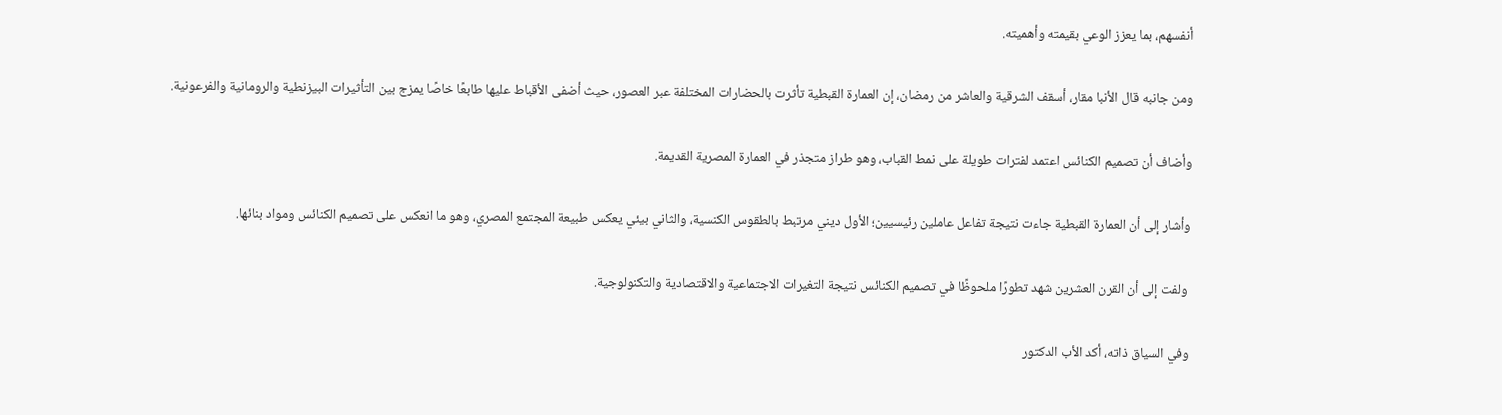أنفسهم، بما يعزز الوعي بقيمته وأهميته.

ومن جانبه قال الأنبا مقار، أسقف الشرقية والعاشر من رمضان، إن العمارة القبطية تأثرت بالحضارات المختلفة عبر العصور، حيث أضفى الأقباط عليها طابعًا خاصًا يمزج بين التأثيرات البيزنطية والرومانية والفرعونية.

وأضاف أن تصميم الكنائس اعتمد لفترات طويلة على نمط القباب، وهو طراز متجذر في العمارة المصرية القديمة.

وأشار إلى أن العمارة القبطية جاءت نتيجة تفاعل عاملين رئيسيين؛ الأول ديني مرتبط بالطقوس الكنسية، والثاني بيئي يعكس طبيعة المجتمع المصري، وهو ما انعكس على تصميم الكنائس ومواد بنائها.

 ولفت إلى أن القرن العشرين شهد تطورًا ملحوظًا في تصميم الكنائس نتيجة التغيرات الاجتماعية والاقتصادية والتكنولوجية.

وفي السياق ذاته، أكد الأب الدكتور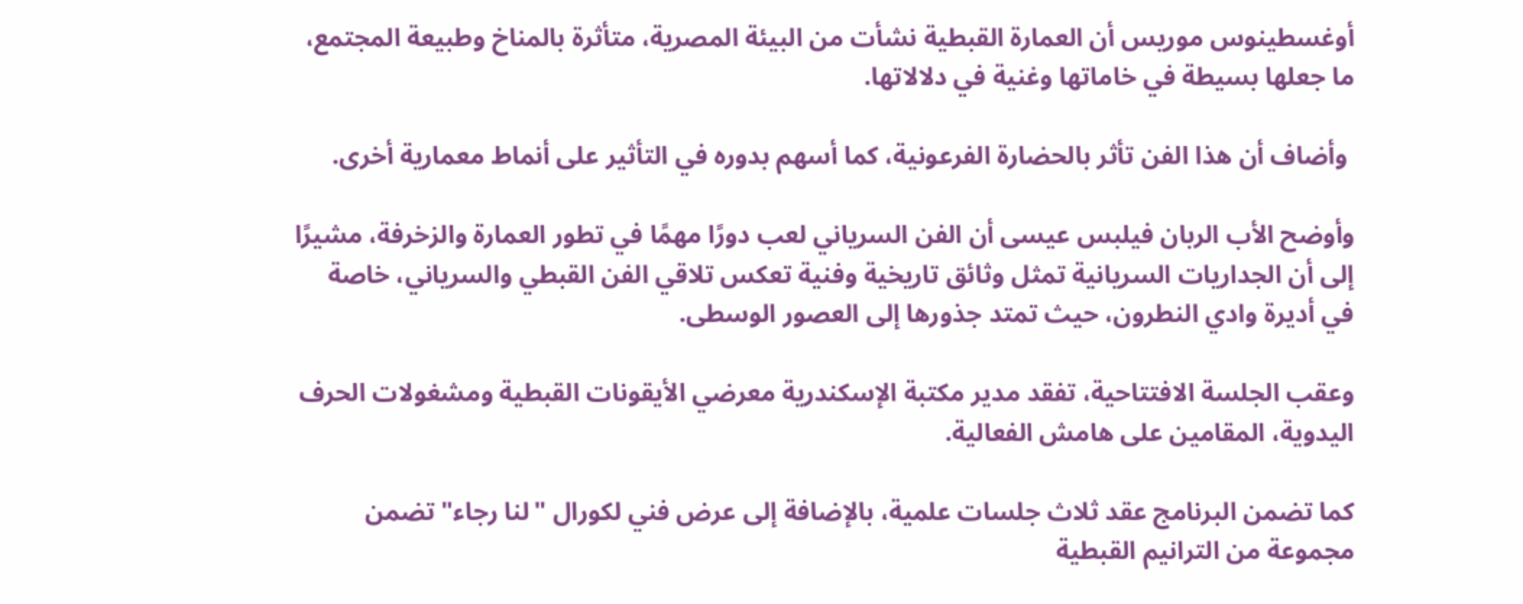أوغسطينوس موريس أن العمارة القبطية نشأت من البيئة المصرية، متأثرة بالمناخ وطبيعة المجتمع، ما جعلها بسيطة في خاماتها وغنية في دلالاتها.

 وأضاف أن هذا الفن تأثر بالحضارة الفرعونية، كما أسهم بدوره في التأثير على أنماط معمارية أخرى.

وأوضح الأب الربان فيلبس عيسى أن الفن السرياني لعب دورًا مهمًا في تطور العمارة والزخرفة، مشيرًا إلى أن الجداريات السريانية تمثل وثائق تاريخية وفنية تعكس تلاقي الفن القبطي والسرياني، خاصة في أديرة وادي النطرون، حيث تمتد جذورها إلى العصور الوسطى.

وعقب الجلسة الافتتاحية، تفقد مدير مكتبة الإسكندرية معرضي الأيقونات القبطية ومشغولات الحرف اليدوية، المقامين على هامش الفعالية.

كما تضمن البرنامج عقد ثلاث جلسات علمية، بالإضافة إلى عرض فني لكورال "لنا رجاء" تضمن مجموعة من الترانيم القبطية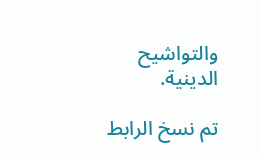والتواشيح الدينية.

تم نسخ الرابط